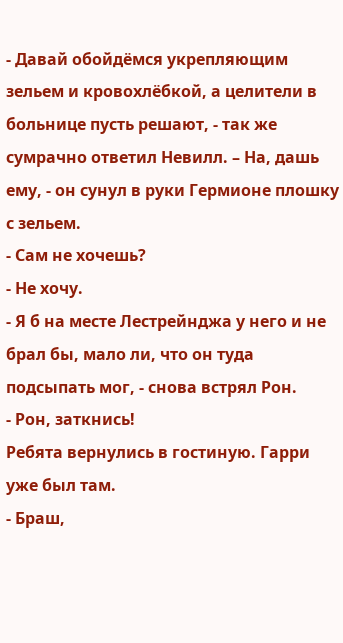- Давай обойдёмся укрепляющим зельем и кровохлёбкой, а целители в больнице пусть решают, - так же сумрачно ответил Невилл. – На, дашь ему, - он сунул в руки Гермионе плошку с зельем.
- Сам не хочешь?
- Не хочу.
- Я б на месте Лестрейнджа у него и не брал бы, мало ли, что он туда подсыпать мог, - снова встрял Рон.
- Рон, заткнись!
Ребята вернулись в гостиную. Гарри уже был там.
- Браш,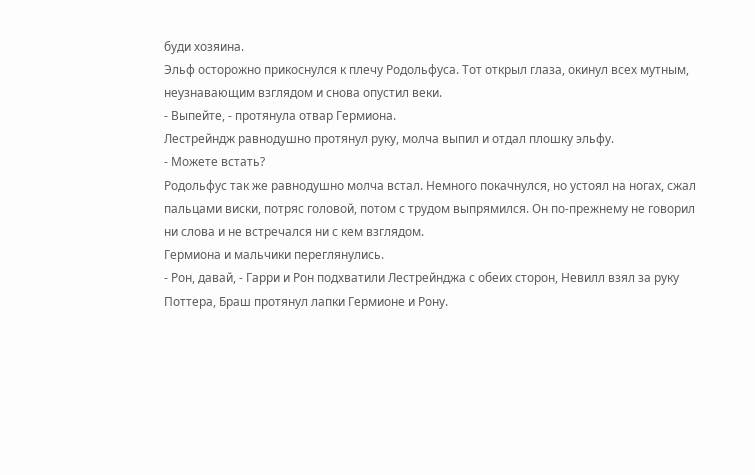буди хозяина.
Эльф осторожно прикоснулся к плечу Родольфуса. Тот открыл глаза, окинул всех мутным, неузнавающим взглядом и снова опустил веки.
- Выпейте, - протянула отвар Гермиона.
Лестрейндж равнодушно протянул руку, молча выпил и отдал плошку эльфу.
- Можете встать?
Родольфус так же равнодушно молча встал. Немного покачнулся, но устоял на ногах, сжал пальцами виски, потряс головой, потом с трудом выпрямился. Он по-прежнему не говорил ни слова и не встречался ни с кем взглядом.
Гермиона и мальчики переглянулись.
- Рон, давай, - Гарри и Рон подхватили Лестрейнджа с обеих сторон, Невилл взял за руку Поттера, Браш протянул лапки Гермионе и Рону.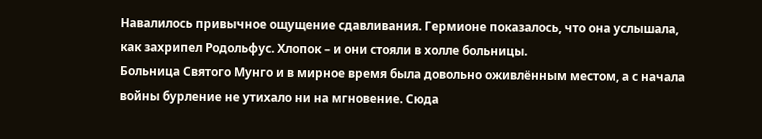Навалилось привычное ощущение сдавливания. Гермионе показалось, что она услышала, как захрипел Родольфус. Хлопок – и они стояли в холле больницы.
Больница Святого Мунго и в мирное время была довольно оживлённым местом, а с начала войны бурление не утихало ни на мгновение. Сюда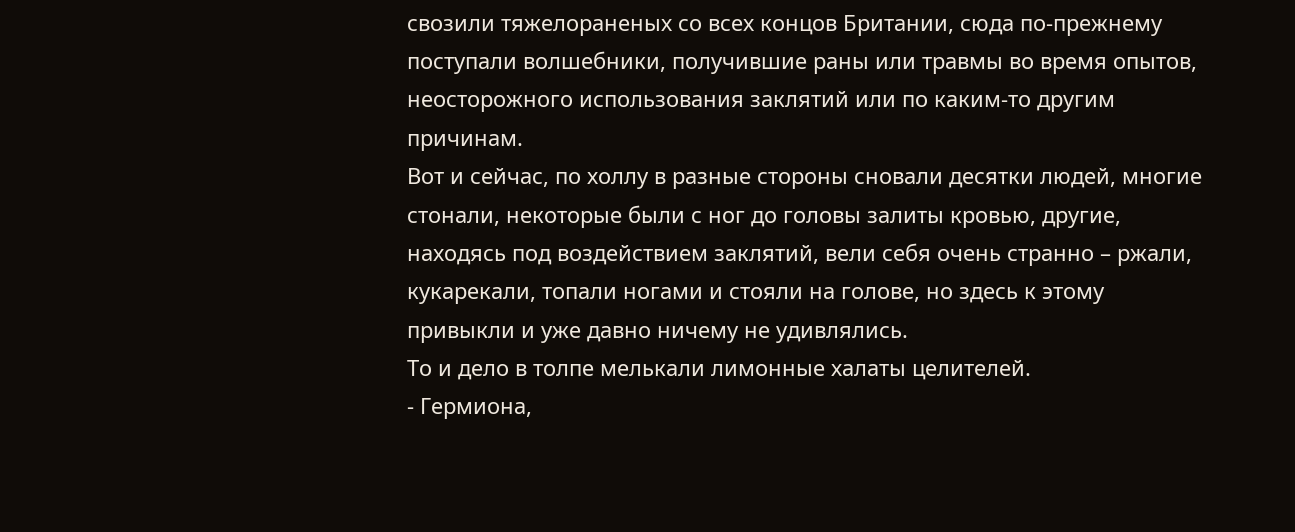свозили тяжелораненых со всех концов Британии, сюда по-прежнему поступали волшебники, получившие раны или травмы во время опытов, неосторожного использования заклятий или по каким-то другим причинам.
Вот и сейчас, по холлу в разные стороны сновали десятки людей, многие стонали, некоторые были с ног до головы залиты кровью, другие, находясь под воздействием заклятий, вели себя очень странно – ржали, кукарекали, топали ногами и стояли на голове, но здесь к этому привыкли и уже давно ничему не удивлялись.
То и дело в толпе мелькали лимонные халаты целителей.
- Гермиона,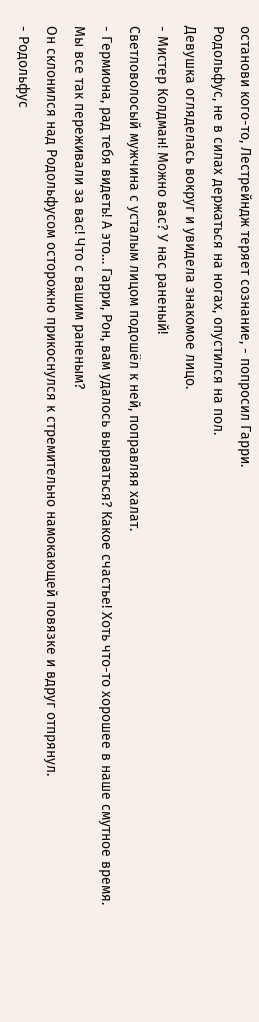останови кого-то, Лестрейндж теряет сознание, - попросил Гарри.
Родольфус, не в силах держаться на ногах, опустился на пол.
Девушка огляделась вокруг и увидела знакомое лицо.
- Мистер Колдман! Можно вас? У нас раненый!
Светловолосый мужчина с усталым лицом подошёл к ней, поправляя халат.
- Гермиона, рад тебя видеть! А это… Гарри, Рон, вам удалось вырваться? Какое счастье! Хоть что-то хорошее в наше смутное время. Мы все так переживали за вас! Что с вашим раненым?
Он склонился над Родольфусом осторожно прикоснулся к стремительно намокающей повязке и вдруг отпрянул.
- Родольфус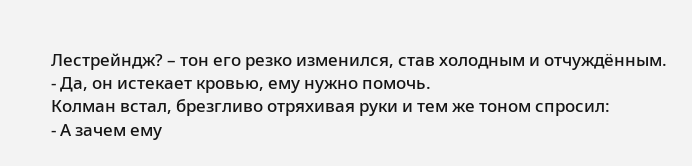Лестрейндж? – тон его резко изменился, став холодным и отчуждённым.
- Да, он истекает кровью, ему нужно помочь.
Колман встал, брезгливо отряхивая руки и тем же тоном спросил:
- А зачем ему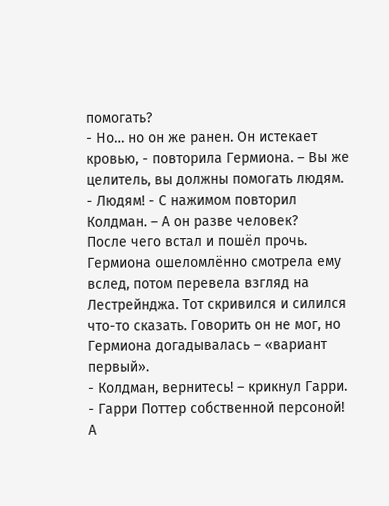помогать?
- Но… но он же ранен. Он истекает кровью, - повторила Гермиона. – Вы же целитель, вы должны помогать людям.
- Людям! - С нажимом повторил Колдман. – А он разве человек?
После чего встал и пошёл прочь.
Гермиона ошеломлённо смотрела ему вслед, потом перевела взгляд на Лестрейнджа. Тот скривился и силился что-то сказать. Говорить он не мог, но Гермиона догадывалась – «вариант первый».
- Колдман, вернитесь! – крикнул Гарри.
- Гарри Поттер собственной персоной! А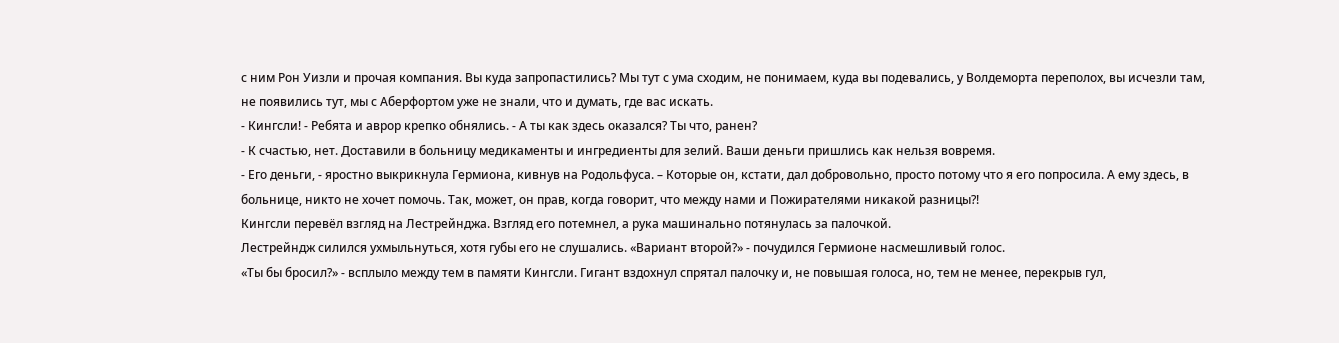с ним Рон Уизли и прочая компания. Вы куда запропастились? Мы тут с ума сходим, не понимаем, куда вы подевались, у Волдеморта переполох, вы исчезли там, не появились тут, мы с Аберфортом уже не знали, что и думать, где вас искать.
- Кингсли! - Ребята и аврор крепко обнялись. - А ты как здесь оказался? Ты что, ранен?
- К счастью, нет. Доставили в больницу медикаменты и ингредиенты для зелий. Ваши деньги пришлись как нельзя вовремя.
- Его деньги, - яростно выкрикнула Гермиона, кивнув на Родольфуса. – Которые он, кстати, дал добровольно, просто потому что я его попросила. А ему здесь, в больнице, никто не хочет помочь. Так, может, он прав, когда говорит, что между нами и Пожирателями никакой разницы?!
Кингсли перевёл взгляд на Лестрейнджа. Взгляд его потемнел, а рука машинально потянулась за палочкой.
Лестрейндж силился ухмыльнуться, хотя губы его не слушались. «Вариант второй?» - почудился Гермионе насмешливый голос.
«Ты бы бросил?» - всплыло между тем в памяти Кингсли. Гигант вздохнул спрятал палочку и, не повышая голоса, но, тем не менее, перекрыв гул,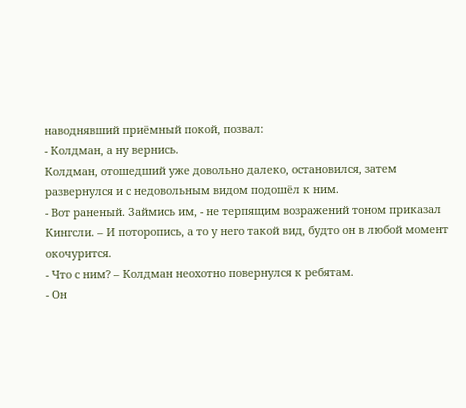наводнявший приёмный покой, позвал:
- Колдман, а ну вернись.
Колдман, отошедший уже довольно далеко, остановился, затем развернулся и с недовольным видом подошёл к ним.
- Вот раненый. Займись им, - не терпящим возражений тоном приказал Кингсли. – И поторопись, а то у него такой вид, будто он в любой момент окочурится.
- Что с ним? – Колдман неохотно повернулся к ребятам.
- Он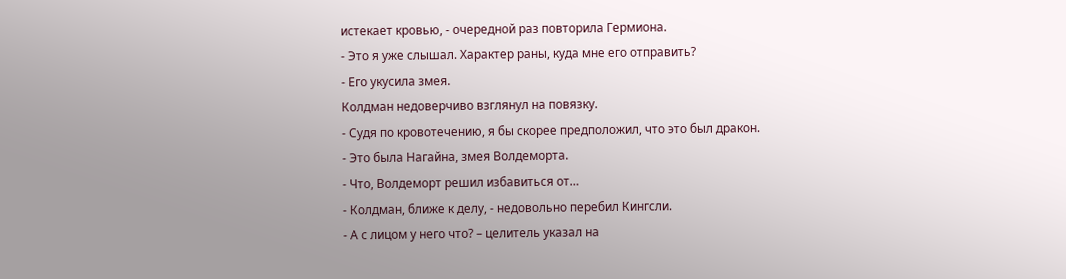истекает кровью, - очередной раз повторила Гермиона.
- Это я уже слышал. Характер раны, куда мне его отправить?
- Его укусила змея.
Колдман недоверчиво взглянул на повязку.
- Судя по кровотечению, я бы скорее предположил, что это был дракон.
- Это была Нагайна, змея Волдеморта.
- Что, Волдеморт решил избавиться от…
- Колдман, ближе к делу, - недовольно перебил Кингсли.
- А с лицом у него что? – целитель указал на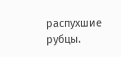распухшие рубцы.